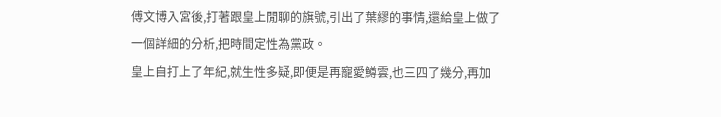傅文博入宮後,打著跟皇上閒聊的旗號,引出了葉繆的事情,還給皇上做了一個詳細的分析,把時間定性為黨政。
皇上自打上了年紀,就生性多疑,即便是再寵愛鱒雲,也三四了幾分,再加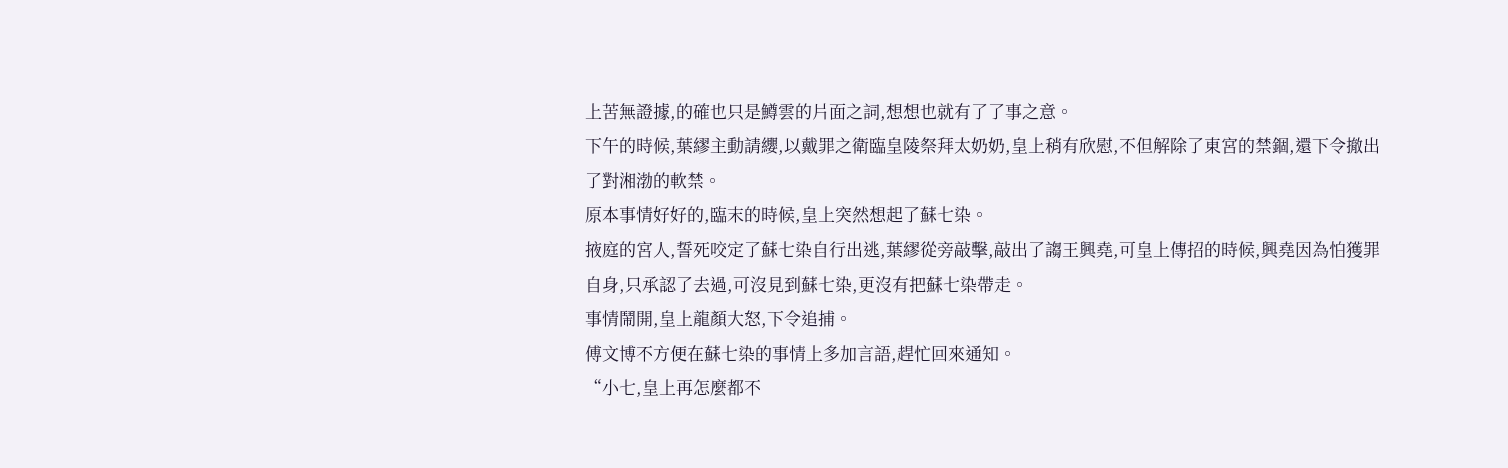上苦無證據,的確也只是鱒雲的片面之詞,想想也就有了了事之意。
下午的時候,葉繆主動請纓,以戴罪之衛臨皇陵祭拜太奶奶,皇上稍有欣慰,不但解除了東宮的禁錮,還下令撤出了對湘渤的軟禁。
原本事情好好的,臨末的時候,皇上突然想起了蘇七染。
掖庭的宮人,誓死咬定了蘇七染自行出逃,葉繆從旁敲擊,敲出了謅王興堯,可皇上傳招的時候,興堯因為怕獲罪自身,只承認了去過,可沒見到蘇七染,更沒有把蘇七染帶走。
事情鬧開,皇上龍顏大怒,下令追捕。
傅文博不方便在蘇七染的事情上多加言語,趕忙回來通知。
“小七,皇上再怎麼都不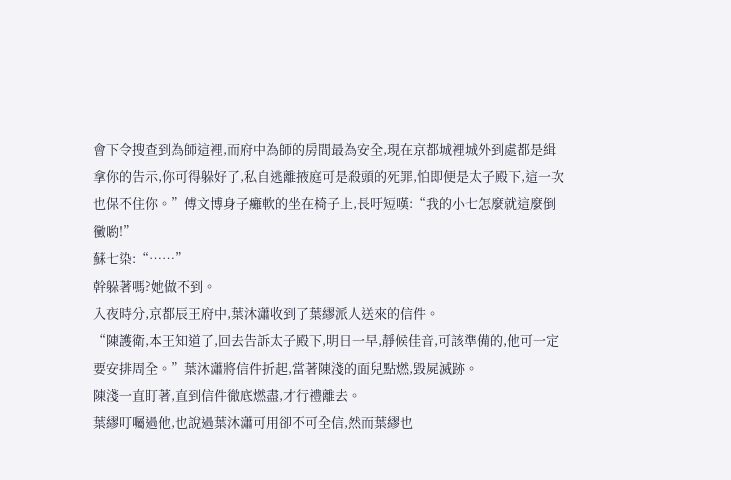會下令搜查到為師這裡,而府中為師的房間最為安全,現在京都城裡城外到處都是緝拿你的告示,你可得躲好了,私自逃離掖庭可是殺頭的死罪,怕即便是太子殿下,這一次也保不住你。”傅文博身子癱軟的坐在椅子上,長吁短嘆:“我的小七怎麼就這麼倒黴喲!”
蘇七染:“……”
幹躲著嗎?她做不到。
入夜時分,京都辰王府中,葉沐瀟收到了葉繆派人送來的信件。
“陳護衛,本王知道了,回去告訴太子殿下,明日一早,靜候佳音,可該準備的,他可一定要安排周全。”葉沐瀟將信件折起,當著陳淺的面兒點燃,毀屍滅跡。
陳淺一直盯著,直到信件徹底燃盡,才行禮離去。
葉繆叮囑過他,也說過葉沐瀟可用卻不可全信,然而葉繆也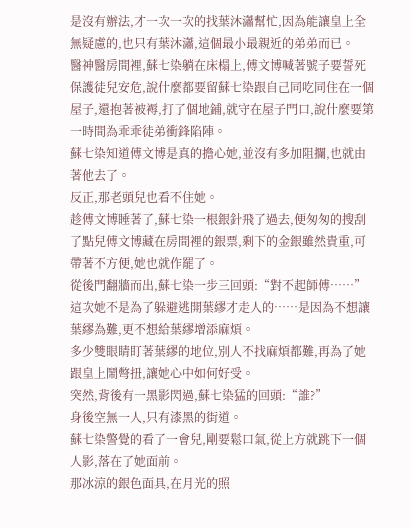是沒有辦法,才一次一次的找葉沐瀟幫忙,因為能讓皇上全無疑慮的,也只有葉沐瀟,這個最小最親近的弟弟而已。
醫神醫房間裡,蘇七染躺在床榻上,傅文博喊著號子要誓死保護徒兒安危,說什麼都要留蘇七染跟自己同吃同住在一個屋子,還抱著被褥,打了個地鋪,就守在屋子門口,說什麼要第一時間為乖乖徒弟衝鋒陷陣。
蘇七染知道傅文博是真的擔心她,並沒有多加阻攔,也就由著他去了。
反正,那老頭兒也看不住她。
趁傅文博睡著了,蘇七染一根銀針飛了過去,便匆匆的搜刮了點兒傅文博藏在房間裡的銀票,剩下的金銀雖然貴重,可帶著不方便,她也就作罷了。
從後門翻牆而出,蘇七染一步三回頭:“對不起師傅……”
這次她不是為了躲避逃開葉繆才走人的……是因為不想讓葉繆為難,更不想給葉繆增添麻煩。
多少雙眼睛盯著葉繆的地位,別人不找麻煩都難,再為了她跟皇上鬧彆扭,讓她心中如何好受。
突然,背後有一黑影閃過,蘇七染猛的回頭:“誰?”
身後空無一人,只有漆黑的街道。
蘇七染警覺的看了一會兒,剛要鬆口氣,從上方就跳下一個人影,落在了她面前。
那冰涼的銀色面具,在月光的照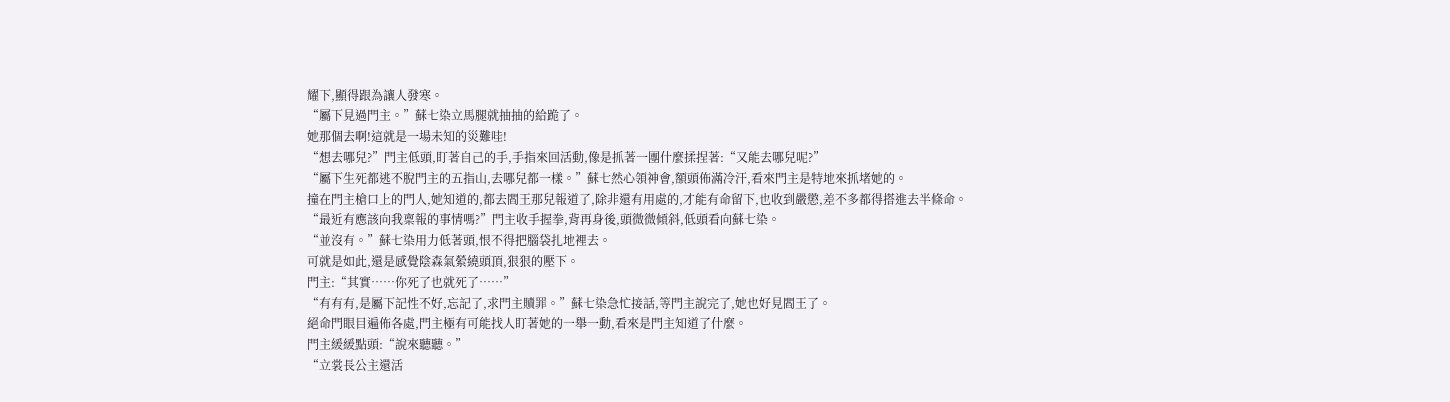耀下,顯得跟為讓人發寒。
“屬下見過門主。”蘇七染立馬腿就抽抽的給跪了。
她那個去啊!這就是一場未知的災難哇!
“想去哪兒?”門主低頭,盯著自己的手,手指來回活動,像是抓著一團什麼揉捏著:“又能去哪兒呢?”
“屬下生死都逃不脫門主的五指山,去哪兒都一樣。”蘇七然心領神會,額頭佈滿冷汗,看來門主是特地來抓堵她的。
撞在門主槍口上的門人,她知道的,都去閻王那兒報道了,除非還有用處的,才能有命留下,也收到嚴懲,差不多都得搭進去半條命。
“最近有應該向我稟報的事情嗎?”門主收手握拳,背再身後,頭微微傾斜,低頭看向蘇七染。
“並沒有。”蘇七染用力低著頭,恨不得把腦袋扎地裡去。
可就是如此,還是感覺陰森氣縈繞頭頂,狠狠的壓下。
門主:“其實……你死了也就死了……”
“有有有,是屬下記性不好,忘記了,求門主贖罪。”蘇七染急忙接話,等門主說完了,她也好見閻王了。
絕命門眼目遍佈各處,門主極有可能找人盯著她的一舉一動,看來是門主知道了什麼。
門主緩緩點頭:“說來聽聽。”
“立裳長公主還活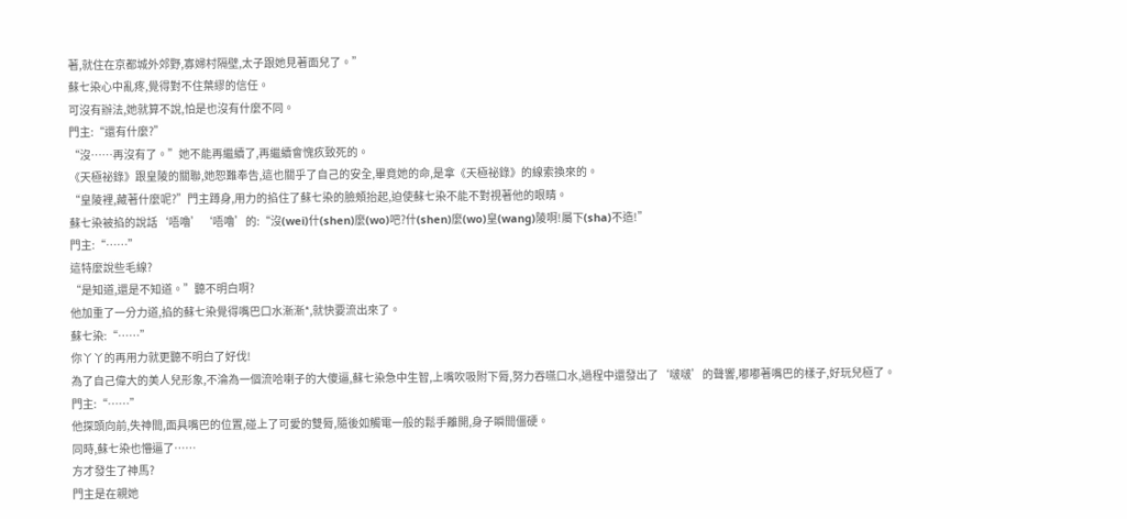著,就住在京都城外郊野,寡婦村隔壁,太子跟她見著面兒了。”
蘇七染心中亂疼,覺得對不住葉繆的信任。
可沒有辦法,她就算不說,怕是也沒有什麼不同。
門主:“還有什麼?”
“沒……再沒有了。”她不能再繼續了,再繼續會愧疚致死的。
《天極祕錄》跟皇陵的關聯,她恕難奉告,這也關乎了自己的安全,畢竟她的命,是拿《天極祕錄》的線索換來的。
“皇陵裡,藏著什麼呢?”門主蹲身,用力的掐住了蘇七染的臉頰抬起,迫使蘇七染不能不對視著他的眼睛。
蘇七染被掐的說話‘唔嚕’‘唔嚕’的:“沒(wei)什(shen)麼(wo)吧?什(shen)麼(wo)皇(wang)陵啊!屬下(sha)不造!”
門主:“……”
這特麼說些毛線?
“是知道,還是不知道。”聽不明白啊?
他加重了一分力道,掐的蘇七染覺得嘴巴口水漸漸*,就快要流出來了。
蘇七染:“……”
你丫丫的再用力就更聽不明白了好伐!
為了自己偉大的美人兒形象,不淪為一個流哈喇子的大傻逼,蘇七染急中生智,上嘴吹吸附下脣,努力吞嚥口水,過程中還發出了‘啵啵’的聲響,嘟嘟著嘴巴的樣子,好玩兒極了。
門主:“……”
他探頭向前,失神間,面具嘴巴的位置,碰上了可愛的雙脣,隨後如觸電一般的鬆手離開,身子瞬間僵硬。
同時,蘇七染也懵逼了……
方才發生了神馬?
門主是在親她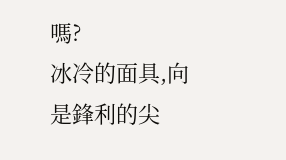嗎?
冰冷的面具,向是鋒利的尖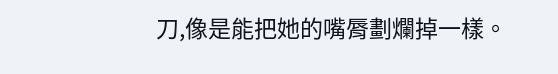刀,像是能把她的嘴脣劃爛掉一樣。